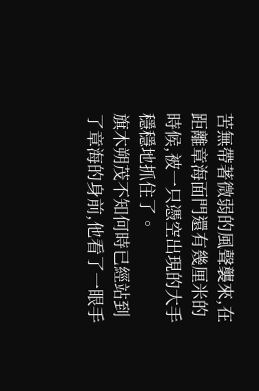苦無帶著微弱的風聲襲來,在距離章海面門還有幾厘米的時候,被一只憑空出現的大手穩穩地抓住了。
旗木朔茂不知何時已經站到了章海的身前,他看了一眼手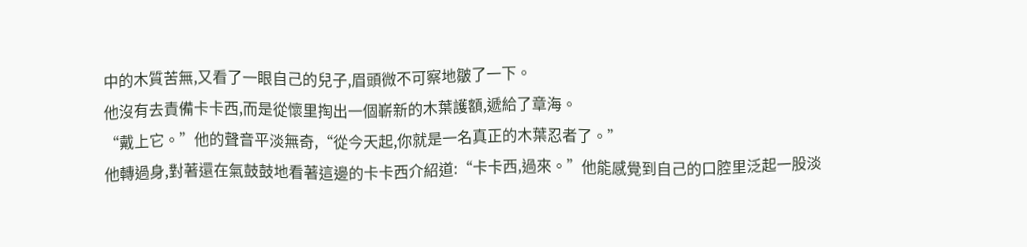中的木質苦無,又看了一眼自己的兒子,眉頭微不可察地皺了一下。
他沒有去責備卡卡西,而是從懷里掏出一個嶄新的木葉護額,遞給了章海。
“戴上它。”他的聲音平淡無奇,“從今天起,你就是一名真正的木葉忍者了。”
他轉過身,對著還在氣鼓鼓地看著這邊的卡卡西介紹道:“卡卡西,過來。”他能感覺到自己的口腔里泛起一股淡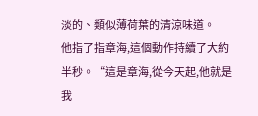淡的、類似薄荷葉的清涼味道。
他指了指章海,這個動作持續了大約半秒。“這是章海,從今天起,他就是我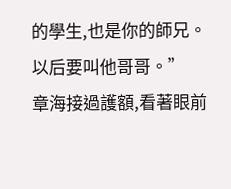的學生,也是你的師兄。以后要叫他哥哥。”
章海接過護額,看著眼前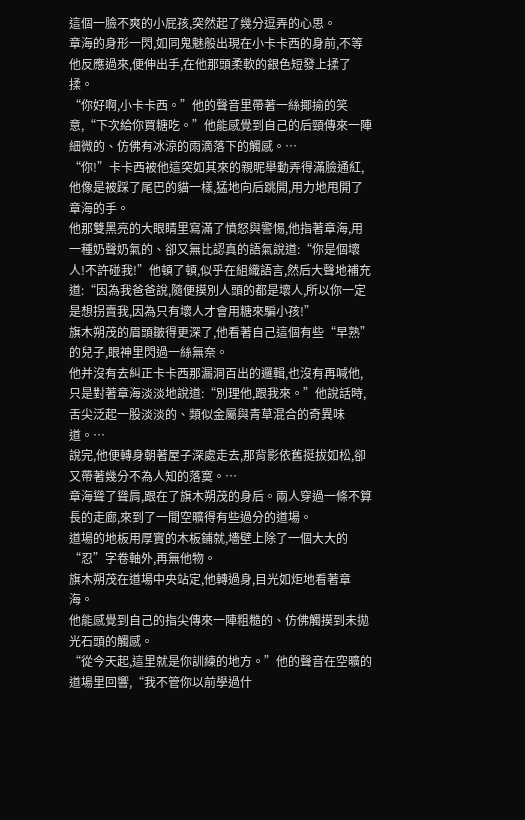這個一臉不爽的小屁孩,突然起了幾分逗弄的心思。
章海的身形一閃,如同鬼魅般出現在小卡卡西的身前,不等他反應過來,便伸出手,在他那頭柔軟的銀色短發上揉了揉。
“你好啊,小卡卡西。”他的聲音里帶著一絲揶揄的笑意,“下次給你買糖吃。”他能感覺到自己的后頸傳來一陣細微的、仿佛有冰涼的雨滴落下的觸感。…
“你!”卡卡西被他這突如其來的親昵舉動弄得滿臉通紅,他像是被踩了尾巴的貓一樣,猛地向后跳開,用力地甩開了章海的手。
他那雙黑亮的大眼睛里寫滿了憤怒與警惕,他指著章海,用一種奶聲奶氣的、卻又無比認真的語氣說道:“你是個壞人!不許碰我!”他頓了頓,似乎在組織語言,然后大聲地補充道:“因為我爸爸說,隨便摸別人頭的都是壞人,所以你一定是想拐賣我,因為只有壞人才會用糖來騙小孩!”
旗木朔茂的眉頭皺得更深了,他看著自己這個有些“早熟”的兒子,眼神里閃過一絲無奈。
他并沒有去糾正卡卡西那漏洞百出的邏輯,也沒有再喊他,只是對著章海淡淡地說道:“別理他,跟我來。”他說話時,舌尖泛起一股淡淡的、類似金屬與青草混合的奇異味道。…
說完,他便轉身朝著屋子深處走去,那背影依舊挺拔如松,卻又帶著幾分不為人知的落寞。…
章海聳了聳肩,跟在了旗木朔茂的身后。兩人穿過一條不算長的走廊,來到了一間空曠得有些過分的道場。
道場的地板用厚實的木板鋪就,墻壁上除了一個大大的“忍”字卷軸外,再無他物。
旗木朔茂在道場中央站定,他轉過身,目光如炬地看著章海。
他能感覺到自己的指尖傳來一陣粗糙的、仿佛觸摸到未拋光石頭的觸感。
“從今天起,這里就是你訓練的地方。”他的聲音在空曠的道場里回響,“我不管你以前學過什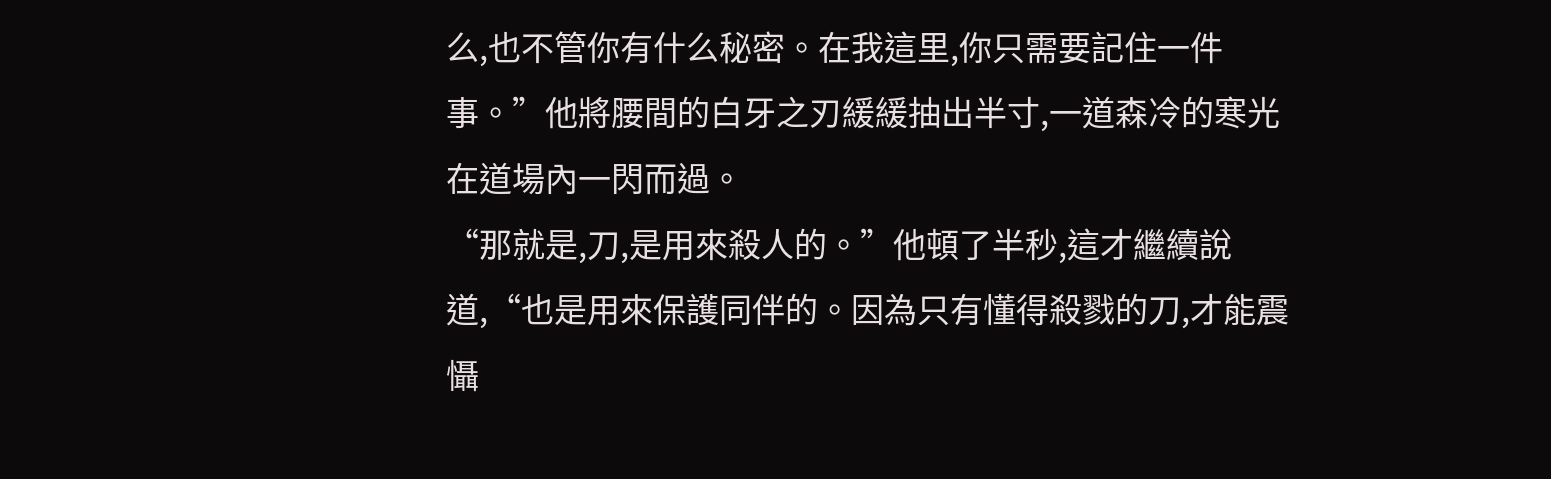么,也不管你有什么秘密。在我這里,你只需要記住一件事。”他將腰間的白牙之刃緩緩抽出半寸,一道森冷的寒光在道場內一閃而過。
“那就是,刀,是用來殺人的。”他頓了半秒,這才繼續說道,“也是用來保護同伴的。因為只有懂得殺戮的刀,才能震懾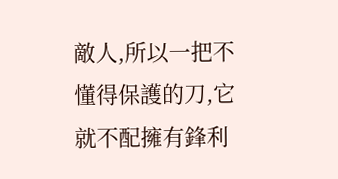敵人,所以一把不懂得保護的刀,它就不配擁有鋒利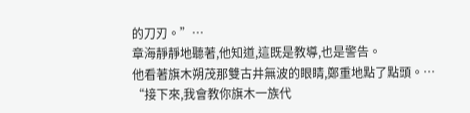的刀刃。”…
章海靜靜地聽著,他知道,這既是教導,也是警告。
他看著旗木朔茂那雙古井無波的眼睛,鄭重地點了點頭。…
“接下來,我會教你旗木一族代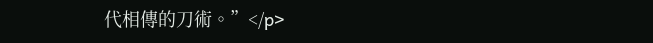代相傳的刀術。”</p>